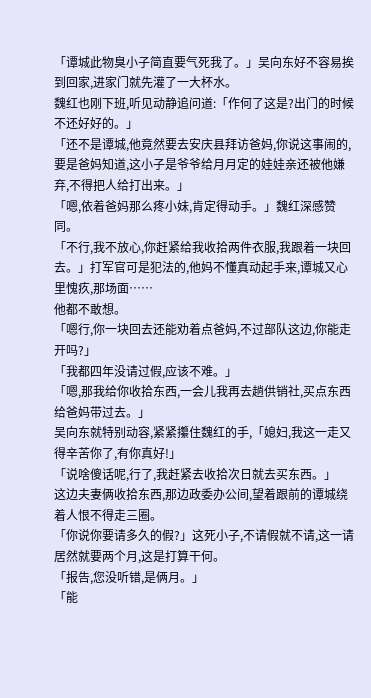「谭城此物臭小子简直要气死我了。」吴向东好不容易挨到回家,进家门就先灌了一大杯水。
魏红也刚下班,听见动静追问道:「作何了这是?出门的时候不还好好的。」
「还不是谭城,他竟然要去安庆县拜访爸妈,你说这事闹的,要是爸妈知道,这小子是爷爷给月月定的娃娃亲还被他嫌弃,不得把人给打出来。」
「嗯,依着爸妈那么疼小妹,肯定得动手。」魏红深感赞同。
「不行,我不放心,你赶紧给我收拾两件衣服,我跟着一块回去。」打军官可是犯法的,他妈不懂真动起手来,谭城又心里愧疚,那场面……
他都不敢想。
「嗯行,你一块回去还能劝着点爸妈,不过部队这边,你能走开吗?」
「我都四年没请过假,应该不难。」
「嗯,那我给你收拾东西,一会儿我再去趟供销社,买点东西给爸妈带过去。」
吴向东就特别动容,紧紧攥住魏红的手,「媳妇,我这一走又得辛苦你了,有你真好!」
「说啥傻话呢,行了,我赶紧去收拾次日就去买东西。」
这边夫妻俩收拾东西,那边政委办公间,望着跟前的谭城绕着人恨不得走三圈。
「你说你要请多久的假?」这死小子,不请假就不请,这一请居然就要两个月,这是打算干何。
「报告,您没听错,是俩月。」
「能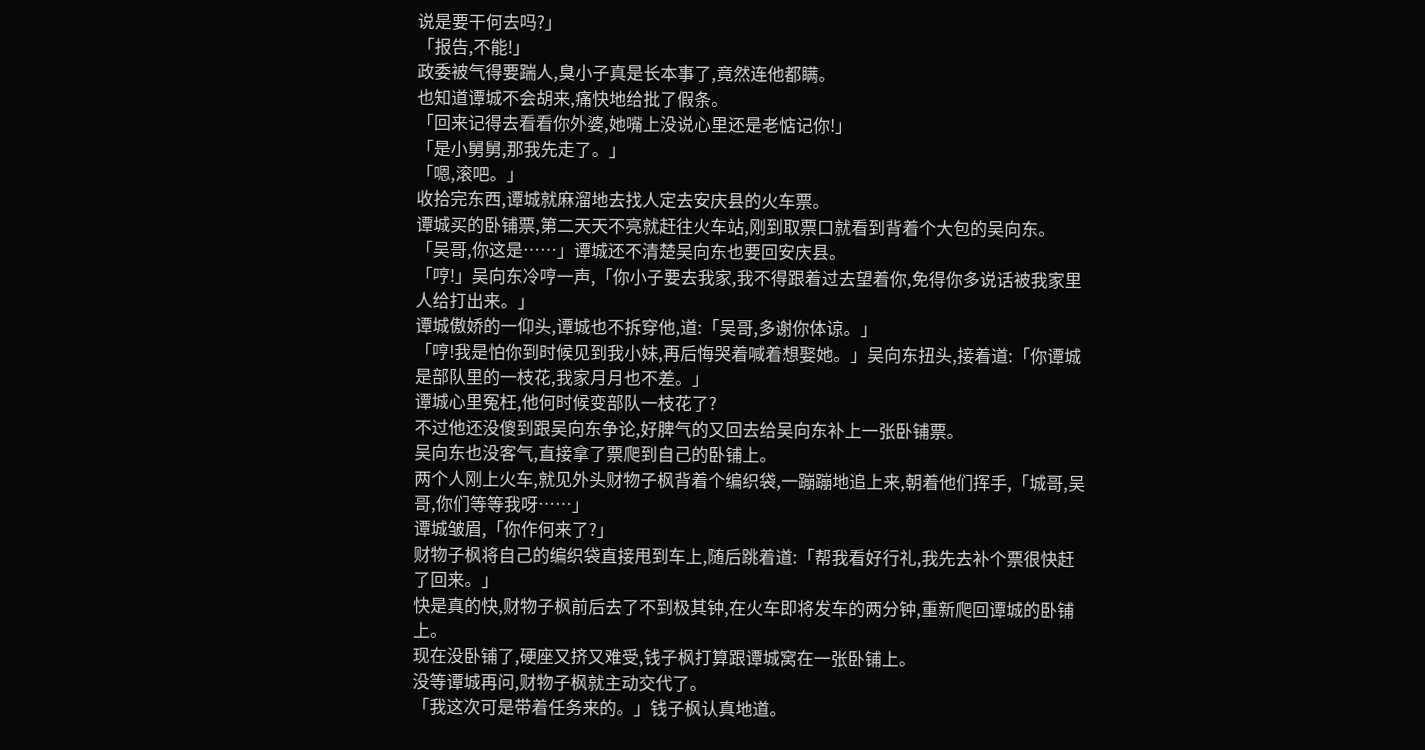说是要干何去吗?」
「报告,不能!」
政委被气得要踹人,臭小子真是长本事了,竟然连他都瞒。
也知道谭城不会胡来,痛快地给批了假条。
「回来记得去看看你外婆,她嘴上没说心里还是老惦记你!」
「是小舅舅,那我先走了。」
「嗯,滚吧。」
收拾完东西,谭城就麻溜地去找人定去安庆县的火车票。
谭城买的卧铺票,第二天天不亮就赶往火车站,刚到取票口就看到背着个大包的吴向东。
「吴哥,你这是……」谭城还不清楚吴向东也要回安庆县。
「哼!」吴向东冷哼一声,「你小子要去我家,我不得跟着过去望着你,免得你多说话被我家里人给打出来。」
谭城傲娇的一仰头,谭城也不拆穿他,道:「吴哥,多谢你体谅。」
「哼!我是怕你到时候见到我小妹,再后悔哭着喊着想娶她。」吴向东扭头,接着道:「你谭城是部队里的一枝花,我家月月也不差。」
谭城心里冤枉,他何时候变部队一枝花了?
不过他还没傻到跟吴向东争论,好脾气的又回去给吴向东补上一张卧铺票。
吴向东也没客气,直接拿了票爬到自己的卧铺上。
两个人刚上火车,就见外头财物子枫背着个编织袋,一蹦蹦地追上来,朝着他们挥手,「城哥,吴哥,你们等等我呀……」
谭城皱眉,「你作何来了?」
财物子枫将自己的编织袋直接甩到车上,随后跳着道:「帮我看好行礼,我先去补个票很快赶了回来。」
快是真的快,财物子枫前后去了不到极其钟,在火车即将发车的两分钟,重新爬回谭城的卧铺上。
现在没卧铺了,硬座又挤又难受,钱子枫打算跟谭城窝在一张卧铺上。
没等谭城再问,财物子枫就主动交代了。
「我这次可是带着任务来的。」钱子枫认真地道。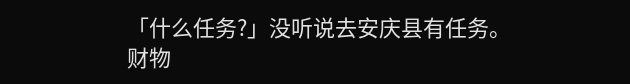「什么任务?」没听说去安庆县有任务。
财物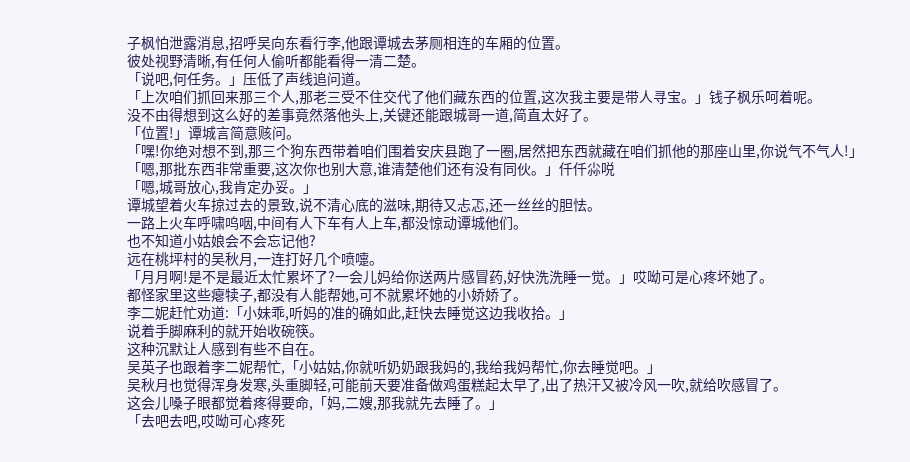子枫怕泄露消息,招呼吴向东看行李,他跟谭城去茅厕相连的车厢的位置。
彼处视野清晰,有任何人偷听都能看得一清二楚。
「说吧,何任务。」压低了声线追问道。
「上次咱们抓回来那三个人,那老三受不住交代了他们藏东西的位置,这次我主要是带人寻宝。」钱子枫乐呵着呢。
没不由得想到这么好的差事竟然落他头上,关键还能跟城哥一道,简直太好了。
「位置!」谭城言简意赅问。
「嘿!你绝对想不到,那三个狗东西带着咱们围着安庆县跑了一圈,居然把东西就藏在咱们抓他的那座山里,你说气不气人!」
「嗯,那批东西非常重要,这次你也别大意,谁清楚他们还有没有同伙。」仟仟尛哾
「嗯,城哥放心,我肯定办妥。」
谭城望着火车掠过去的景致,说不清心底的滋味,期待又忐忑,还一丝丝的胆怯。
一路上火车呼啸呜咽,中间有人下车有人上车,都没惊动谭城他们。
也不知道小姑娘会不会忘记他?
远在桃坪村的吴秋月,一连打好几个喷嚏。
「月月啊!是不是最近太忙累坏了?一会儿妈给你送两片感冒药,好快洗洗睡一觉。」哎呦可是心疼坏她了。
都怪家里这些瘪犊子,都没有人能帮她,可不就累坏她的小娇娇了。
李二妮赶忙劝道:「小妹乖,听妈的准的确如此,赶快去睡觉这边我收拾。」
说着手脚麻利的就开始收碗筷。
这种沉默让人感到有些不自在。
吴英子也跟着李二妮帮忙,「小姑姑,你就听奶奶跟我妈的,我给我妈帮忙,你去睡觉吧。」
吴秋月也觉得浑身发寒,头重脚轻,可能前天要准备做鸡蛋糕起太早了,出了热汗又被冷风一吹,就给吹感冒了。
这会儿嗓子眼都觉着疼得要命,「妈,二嫂,那我就先去睡了。」
「去吧去吧,哎呦可心疼死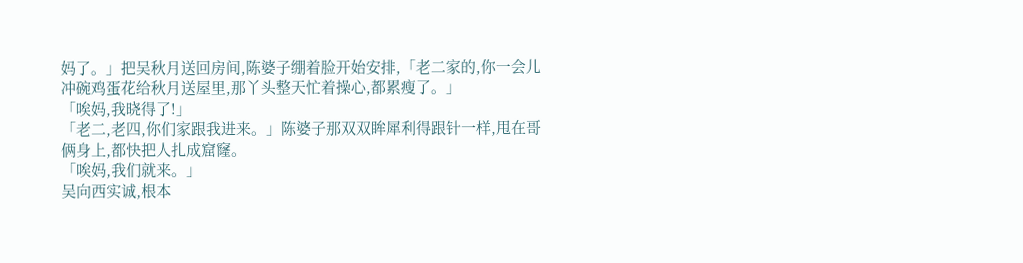妈了。」把吴秋月送回房间,陈婆子绷着脸开始安排,「老二家的,你一会儿冲碗鸡蛋花给秋月送屋里,那丫头整天忙着操心,都累瘦了。」
「唉妈,我晓得了!」
「老二,老四,你们家跟我进来。」陈婆子那双双眸犀利得跟针一样,甩在哥俩身上,都快把人扎成窟窿。
「唉妈,我们就来。」
吴向西实诚,根本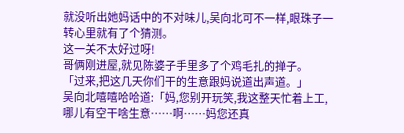就没听出她妈话中的不对味儿,吴向北可不一样,眼珠子一转心里就有了个猜测。
这一关不太好过呀!
哥俩刚进屋,就见陈婆子手里多了个鸡毛扎的掸子。
「过来,把这几天你们干的生意跟妈说道出声道。」
吴向北嘻嘻哈哈道:「妈,您别开玩笑,我这整天忙着上工,哪儿有空干啥生意……啊……妈您还真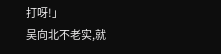打呀!」
吴向北不老实,就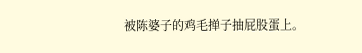被陈婆子的鸡毛掸子抽屁股蛋上。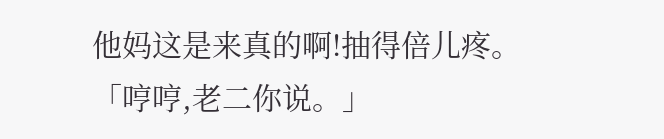他妈这是来真的啊!抽得倍儿疼。
「哼哼,老二你说。」